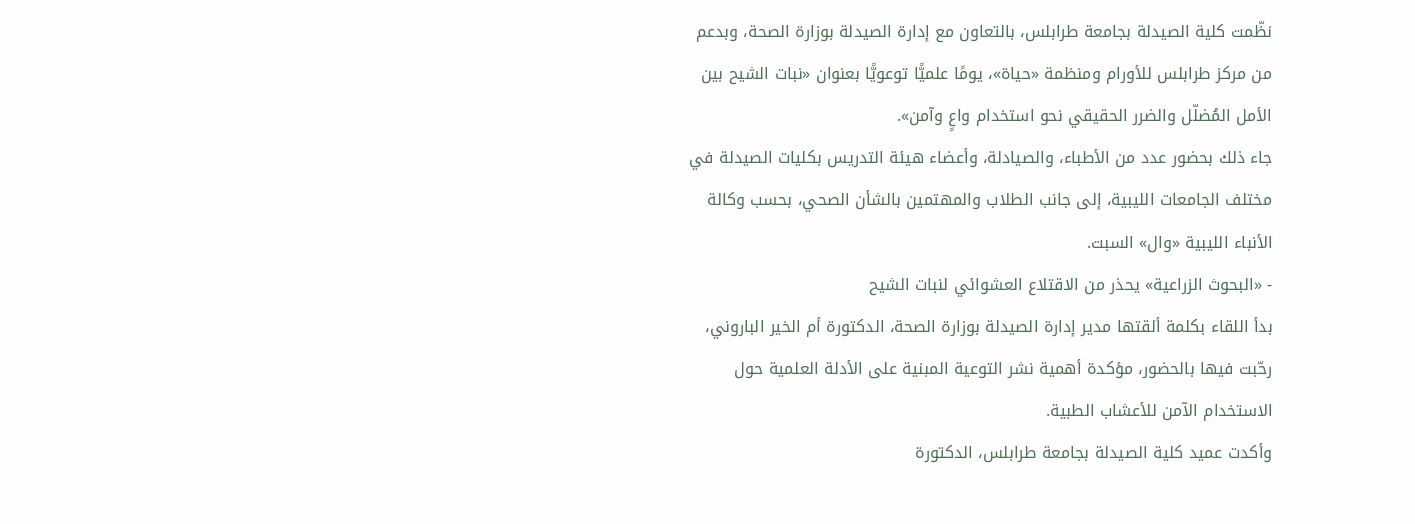نظّمت كلية الصيدلة بجامعة طرابلس، بالتعاون مع إدارة الصيدلة بوزارة الصحة، وبدعم من مركز طرابلس للأورام ومنظمة «حياة»، يومًا علميًّا توعويًّا بعنوان «نبات الشيح بين الأمل المُضلّل والضرر الحقيقي نحو استخدام واعٍ وآمن».
جاء ذلك بحضور عدد من الأطباء، والصيادلة، وأعضاء هيئة التدريس بكليات الصيدلة في مختلف الجامعات الليبية، إلى جانب الطلاب والمهتمين بالشأن الصحي، بحسب وكالة الأنباء الليبية «وال» السبت.
- «البحوث الزراعية» يحذر من الاقتلاع العشوائي لنبات الشيح
بدأ اللقاء بكلمة ألقتها مدير إدارة الصيدلة بوزارة الصحة، الدكتورة أم الخير الباروني، رحّبت فيها بالحضور، مؤكدة أهمية نشر التوعية المبنية على الأدلة العلمية حول الاستخدام الآمن للأعشاب الطبية.
وأكدت عميد كلية الصيدلة بجامعة طرابلس، الدكتورة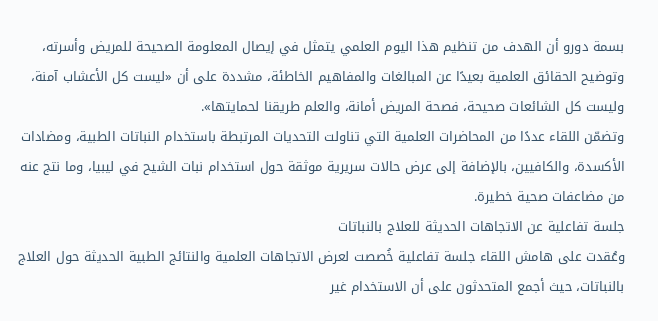بسمة دورو أن الهدف من تنظيم هذا اليوم العلمي يتمثل في إيصال المعلومة الصحيحة للمريض وأسرته، وتوضيح الحقائق العلمية بعيدًا عن المبالغات والمفاهيم الخاطئة، مشددة على أن «ليست كل الأعشاب آمنة، وليست كل الشائعات صحيحة، فصحة المريض أمانة، والعلم طريقنا لحمايتها».
وتضمّن اللقاء عددًا من المحاضرات العلمية التي تناولت التحديات المرتبطة باستخدام النباتات الطبية، ومضادات الأكسدة، والكافيين، بالإضافة إلى عرض حالات سريرية موثقة حول استخدام نبات الشيح في ليبيا، وما نتج عنه من مضاعفات صحية خطيرة.
جلسة تفاعلية عن الاتجاهات الحديثة للعلاج بالنباتات
وعُقدت على هامش اللقاء جلسة تفاعلية خُصصت لعرض الاتجاهات العلمية والنتائج الطبية الحديثة حول العلاج بالنباتات، حيث أجمع المتحدثون على أن الاستخدام غير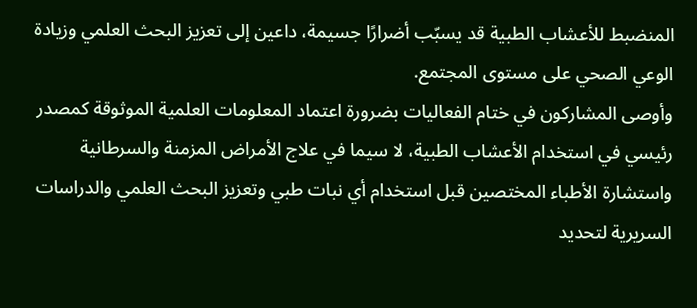المنضبط للأعشاب الطبية قد يسبّب أضرارًا جسيمة، داعين إلى تعزيز البحث العلمي وزيادة الوعي الصحي على مستوى المجتمع.
وأوصى المشاركون في ختام الفعاليات بضرورة اعتماد المعلومات العلمية الموثوقة كمصدر رئيسي في استخدام الأعشاب الطبية، لا سيما في علاج الأمراض المزمنة والسرطانية واستشارة الأطباء المختصين قبل استخدام أي نبات طبي وتعزيز البحث العلمي والدراسات السريرية لتحديد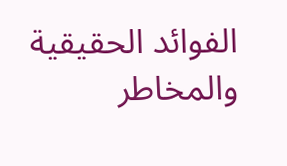الفوائد الحقيقية والمخاطر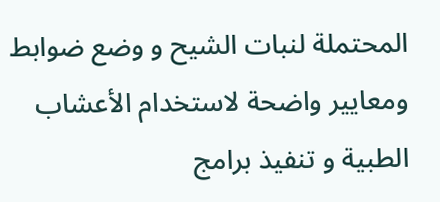المحتملة لنبات الشيح و وضع ضوابط ومعايير واضحة لاستخدام الأعشاب الطبية و تنفيذ برامج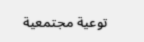توعية مجتمعية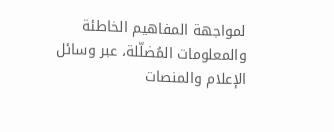لمواجهة المفاهيم الخاطئة والمعلومات المُضلّلة، عبر وسائل الإعلام والمنصات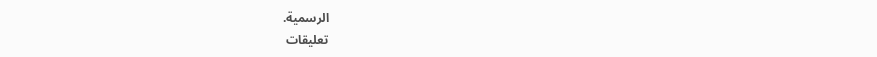الرسمية.
تعليقات